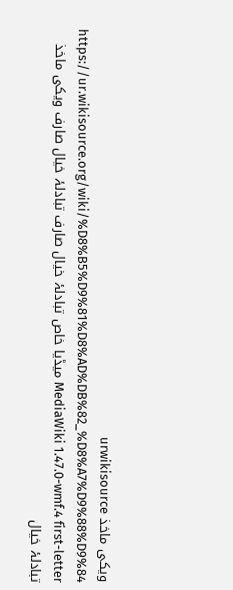ویکی ماخذ urwikisource https://ur.wikisource.org/wiki/%D8%B5%D9%81%D8%AD%DB%82_%D8%A7%D9%88%D9%84 MediaWiki 1.47.0-wmf.4 first-letter میڈیا خاص تبادلۂ خیال صارف تبادلۂ خیال صارف ویکی ماخذ تبادلۂ خیال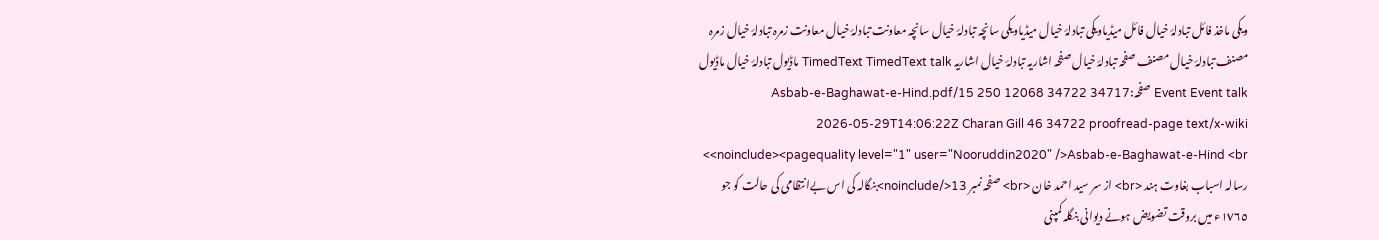ویکی ماخذ فائل تبادلۂ خیال فائل میڈیاویکی تبادلۂ خیال میڈیاویکی سانچہ تبادلۂ خیال سانچہ معاونت تبادلۂ خیال معاونت زمرہ تبادلۂ خیال زمرہ مصنف تبادلۂ خیال مصنف صفحہ تبادلۂ خیال صفحہ اشاریہ تبادلۂ خیال اشاریہ TimedText TimedText talk ماڈیول تبادلۂ خیال ماڈیول Event Event talk صفحہ:Asbab-e-Baghawat-e-Hind.pdf/15 250 12068 34722 34717 2026-05-29T14:06:22Z Charan Gill 46 34722 proofread-page text/x-wiki <noinclude><pagequality level="1" user="Nooruddin2020" />Asbab-e-Baghawat-e-Hind <br> رسالہ اسباب بغاوت ہند <br> از سر سید احمد خان <br> صفحہ نمبر 13</noinclude>بنگالہ کی اس بےانتظامی کی حالت کو جو ١٧٦٥ء میں بروقت تضویض ہونے دیوانی بنگلہ کمپنی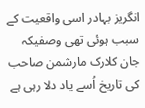انگریز بہادر اسی واقعیت کے سبب ہوئی تھی وصفیکہ جان کلارک مارشمن صاحب کی تاریخ اُسے یاد دلا رہی ہے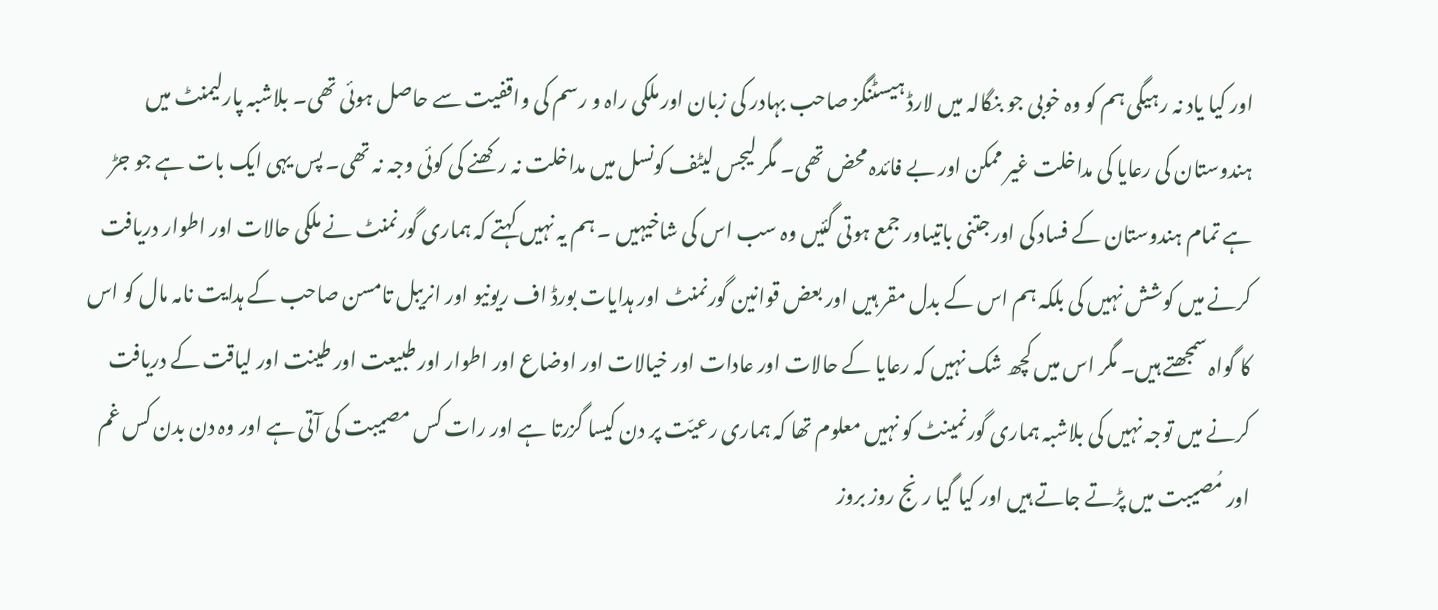اور کیا یاد نہ رہیگی ہم کو وہ خوبی جو بنگالہ میں لارڈ ہیسٹنگز صاحب بہادر کی زبان اور ملکی راہ و رسم کی واقفیت سے حاصل ہوئی تھی۔ بلاشبہ پارلیمنٹ میں ہندوستان کی رعایا کی مداخلت غیر ممکن اور بے فائدہ محض تھی۔ مگر لیجس لیٹف کونسل میں مداخلت نہ رکھنے کی کوئی وجہ نہ تھی۔ پس یہی ایک بات ہے جو جڑ ہے تمام ہندوستان کے فساد کی اور جتنی باتیںاور جمع ہوتی گئیں وہ سب اس کی شاخیہیں ۔ ہم یہ نہیں کہتے کہ ہماری گورنمنٹ نے ملکی حالات اور اطوار دریافت کرنے میں کوشش نہیں کی بلکہ ہم اس کے بدل مقر ہیں اور بعض قوانین گورنمنٹ اور ہدایات بورڈ اف ریونیو اور انریبل تامسن صاحب کے ہدایت نامہ مال کو اس کا گواہ سمجھتے ہیں۔ مگر اس میں کچھ شک نہیں کہ رعایا کے حالات اور عادات اور خیالات اور اوضاع اور اطوار اور طبیعت اور طینت اور لیاقت کے دریافت کرنے میں توجہ نہیں کی بلاشبہ ہماری گورنمینٹ کو نہیں معلوم تھا کہ ہماری رعیّت پر دن کیسا گزرتا ہے اور رات کس مصیبت کی آتی ہے اور وہ دن بدن کس غم اور مُصیبت میں پڑتے جاتے ہیں اور کیا گیا رنج روز بروز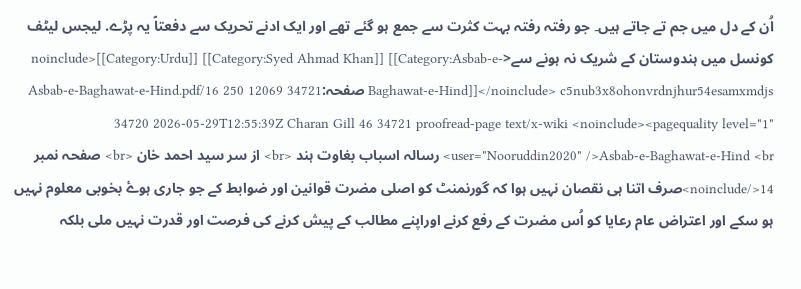اُن کے دل میں جم تے جاتے ہیں۔ جو رفتہ رفتہ بہت کثرت سے جمع ہو گئے تھے اور ایک ادنے تحریک سے دفعتاً یہ پڑے. لیجس لیٹف کونسل میں ہندوستان کے شریک نہ ہونے سے<noinclude>[[Category:Urdu]] [[Category:Syed Ahmad Khan]] [[Category:Asbab-e-Baghawat-e-Hind]]</noinclude> c5nub3x8ohonvrdnjhur54esamxmdjs صفحہ:Asbab-e-Baghawat-e-Hind.pdf/16 250 12069 34721 34720 2026-05-29T12:55:39Z Charan Gill 46 34721 proofread-page text/x-wiki <noinclude><pagequality level="1" user="Nooruddin2020" />Asbab-e-Baghawat-e-Hind <br> رسالہ اسباب بغاوت ہند <br> از سر سید احمد خان <br> صفحہ نمبر 14</noinclude>صرف اتنا ہی نقصان نہیں ہوا کہ گورنمنٹ کو اصلی مضرت قوانین اور ضوابط کے جو جاری ہوۓ بخوبی معلوم نہیں ہو سکے اور اعتراض عام رعایا کو اُس مضرت کے رفع کرنے اوراپنے مطالب کے پیش کرنے کی فرصت اور قدرت نہیں ملی بلکہ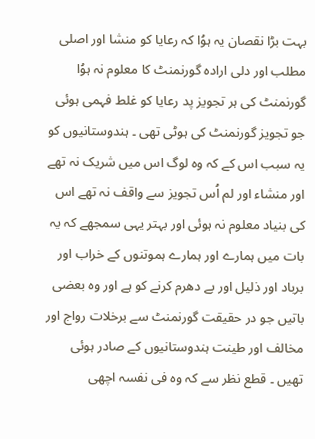بہت بڑا نقصان یہ ہوُا کہ رعایا کو منشا اور اصلی مطلب اور دلی ارادہ گورنمنٹ کا معلوم نہ ہوُا گورنمنٹ کی ہر تجویز پد رعایا کو غلط فہمی ہوئی جو تجویز گورنمنٹ کی ہوٹی تھی ۔ ہندوستانیوں کو یہ سبب اس کے کہ وہ لوگ اس میں شریک نہ تھے اور منشاء اور لم اُس تجویز سے واقف نہ تھے اس کی بنیاد معلوم نہ ہوئی اور بہتر یہی سمجھے کہ یہ بات میں ہمارے اور ہمارے ہموتنوں کے خراب اور برباد اور ذلیل اور بے دھرم کرنے کو ہے اور وہ بعضی باتیں جو در حقیقت گورنمنٹ سے برخلات رواج اور مخالف اور طینت ہندوستانیوں کے صادر ہوئی تھیں ۔ قطع نظر سے کہ وہ فی نفسہ اچھی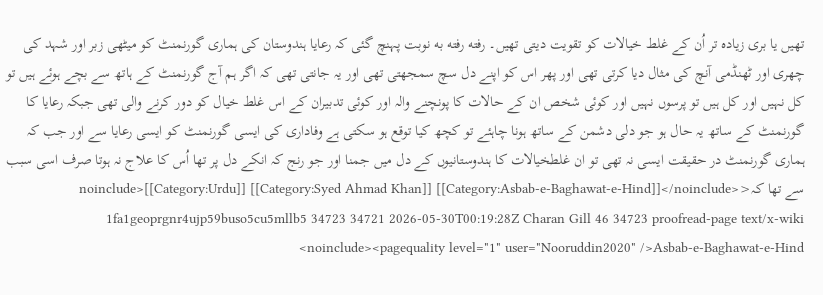تھیں یا بری زیادہ تر اُن کے غلط خیالات کو تقویت دیتی تھیں۔ رفته رفته به نوبت پہنچ گئی کہ رعایا ہندوستان کی ہماری گورنمنٹ کو میٹھی زبر اور شہد کی چھری اور ٹھنڈمی آنچ کی مثال دیا کرتی تھی اور پھر اس کو اپنے دل سچ سمجھتی تھی اور یہ جانتی تھی کہ اگر ہم آج گورنمنٹ کے ہاتھ سے بچے ہوئے ہیں تو کل نہیں اور کل ہیں تو پرسوں نہیں اور کوئی شخص ان کے حالات کا پونچنے والہ اور کوئی تدبیران کے اس غلط خیال کو دور کرنے والی تھی جبکہ رعایا کا گورنمنٹ کے ساتھ یہ حال ہو جو دلی دشمن کے ساتھ ہونا چاہئے تو کچھ کیا توقع ہو سکتی ہے وفاداری کی ایسی گورنمنٹ کو ایسی رعایا سے اور جب کہ ہماری گورنمنٹ در حقیقت ایسی نہ تھی تو ان غلطخیالات کا ہندوستانیوں کے دل میں جمنا اور جو رنج کہ انکے دل پر تھا اُس کا علاج نہ ہوتا صرف اسی سبب سے تھا کہ<noinclude>[[Category:Urdu]] [[Category:Syed Ahmad Khan]] [[Category:Asbab-e-Baghawat-e-Hind]]</noinclude> 1fa1geoprgnr4ujp59buso5cu5mllb5 34723 34721 2026-05-30T00:19:28Z Charan Gill 46 34723 proofread-page text/x-wiki <noinclude><pagequality level="1" user="Nooruddin2020" />Asbab-e-Baghawat-e-Hind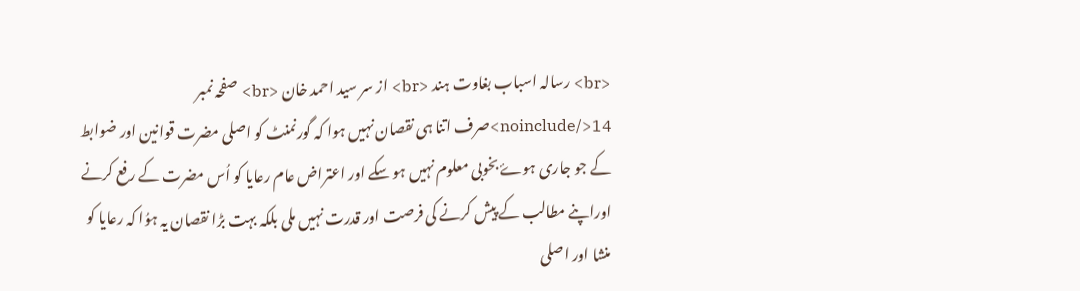<br> رسالہ اسباب بغاوت ہند <br> از سر سید احمد خان <br> صفحہ نمبر 14</noinclude>صرف اتنا ہی نقصان نہیں ہوا کہ گورنمنٹ کو اصلی مضرت قوانین اور ضوابط کے جو جاری ہوۓ بخوبی معلوم نہیں ہو سکے اور اعتراض عام رعایا کو اُس مضرت کے رفع کرنے اوراپنے مطالب کے پیش کرنے کی فرصت اور قدرت نہیں ملی بلکہ بہت بڑا نقصان یہ ہوُا کہ رعایا کو منشا اور اصلی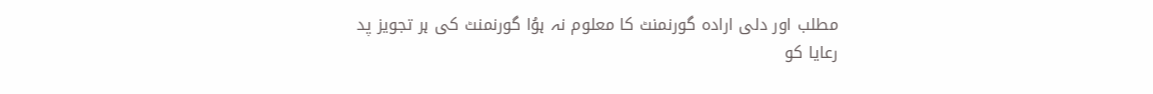مطلب اور دلی ارادہ گورنمنٹ کا معلوم نہ ہوُا گورنمنٹ کی ہر تجویز پد رعایا کو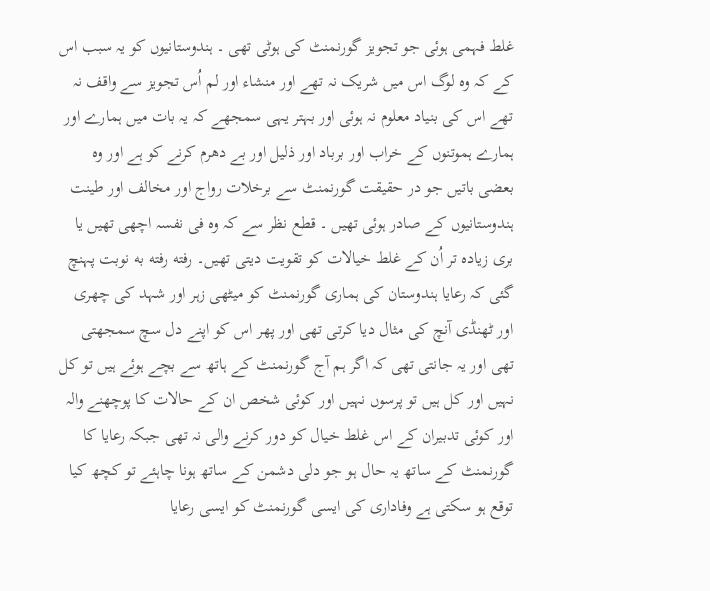غلط فہمی ہوئی جو تجویز گورنمنٹ کی ہوٹی تھی ۔ ہندوستانیوں کو یہ سبب اس کے کہ وہ لوگ اس میں شریک نہ تھے اور منشاء اور لم اُس تجویز سے واقف نہ تھے اس کی بنیاد معلوم نہ ہوئی اور بہتر یہی سمجھے کہ یہ بات میں ہمارے اور ہمارے ہموتنوں کے خراب اور برباد اور ذلیل اور بے دھرم کرنے کو ہے اور وہ بعضی باتیں جو در حقیقت گورنمنٹ سے برخلات رواج اور مخالف اور طینت ہندوستانیوں کے صادر ہوئی تھیں ۔ قطع نظر سے کہ وہ فی نفسہ اچھی تھیں یا بری زیادہ تر اُن کے غلط خیالات کو تقویت دیتی تھیں۔ رفته رفته به نوبت پہنچ گئی کہ رعایا ہندوستان کی ہماری گورنمنٹ کو میٹھی زہر اور شہد کی چھری اور ٹھنڈی آنچ کی مثال دیا کرتی تھی اور پھر اس کو اپنے دل سچ سمجھتی تھی اور یہ جانتی تھی کہ اگر ہم آج گورنمنٹ کے ہاتھ سے بچے ہوئے ہیں تو کل نہیں اور کل ہیں تو پرسوں نہیں اور کوئی شخص ان کے حالات کا پوچھنے والہ اور کوئی تدبیران کے اس غلط خیال کو دور کرنے والی نہ تھی جبکہ رعایا کا گورنمنٹ کے ساتھ یہ حال ہو جو دلی دشمن کے ساتھ ہونا چاہئے تو کچھ کیا توقع ہو سکتی ہے وفاداری کی ایسی گورنمنٹ کو ایسی رعایا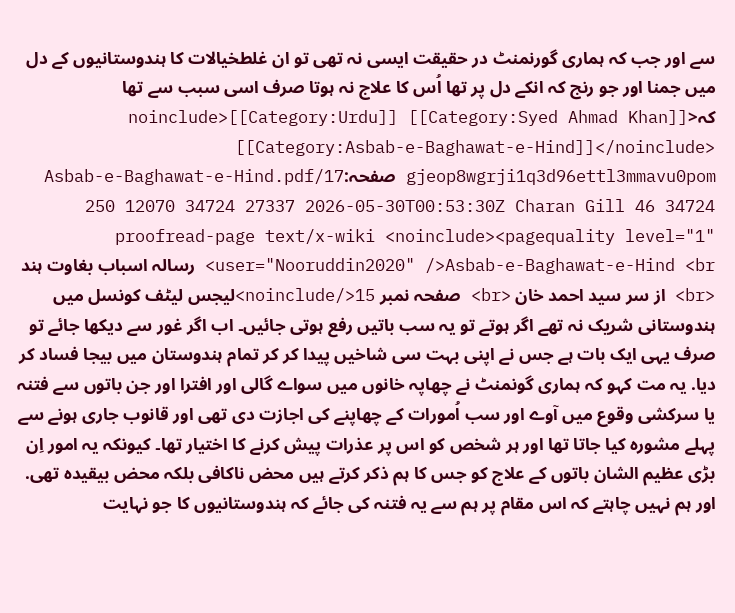سے اور جب کہ ہماری گورنمنٹ در حقیقت ایسی نہ تھی تو ان غلطخیالات کا ہندوستانیوں کے دل میں جمنا اور جو رنج کہ انکے دل پر تھا اُس کا علاج نہ ہوتا صرف اسی سبب سے تھا کہ<noinclude>[[Category:Urdu]] [[Category:Syed Ahmad Khan]] [[Category:Asbab-e-Baghawat-e-Hind]]</noinclude> gjeop8wgrji1q3d96ettl3mmavu0pom صفحہ:Asbab-e-Baghawat-e-Hind.pdf/17 250 12070 34724 27337 2026-05-30T00:53:30Z Charan Gill 46 34724 proofread-page text/x-wiki <noinclude><pagequality level="1" user="Nooruddin2020" />Asbab-e-Baghawat-e-Hind <br> رسالہ اسباب بغاوت ہند <br> از سر سید احمد خان <br> صفحہ نمبر 15</noinclude>لیجس لیٹف کونسل میں ہندوستانی شریک نہ تھے اگر ہوتے تو یہ سب باتیں رفع ہوتی جائیں۔ اب اگر غور سے دیکھا جائے تو صرف یہی ایک بات ہے جس نے اپنی بہت سی شاخیں پیدا کر کر تمام ہندوستان میں بیجا فساد کر دیا. یہ مت کہو کہ ہماری گونمنٹ نے چھاپہ خانوں میں سواے گالی اور افترا اور جن باتوں سے فتنہ یا سرکشی وقوع میں آوے اور سب اُمورات کے چھاپنے کی اجازت دی تھی اور قانوب جاری ہونے سے پہلے مشورہ کیا جاتا تھا اور ہر شخص کو اس پر عذرات پیش کرنے کا اختیار تھا۔ کیونکہ یہ امور اِن بڑی عظیم الشان باتوں کے علاج کو جس کا ہم ذکر کرتے ہیں محض ناکافی بلکہ محض بیقیدہ تھی. اور ہم نہیں چاہتے کہ اس مقام پر ہم سے یہ فتنہ کی جائے کہ ہندوستانیوں کا جو نہایت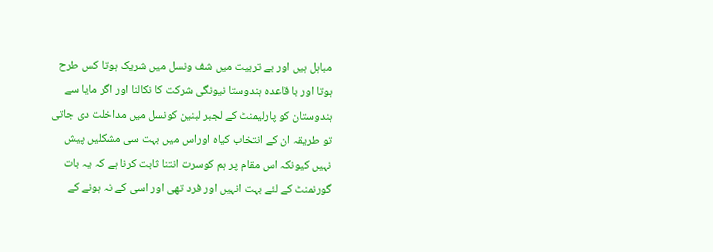مباہل ہیں اور بے تربیت میں شف ونسل میں شریک ہوتا کس طرح ہوتا اور با قاعدہ ہندوستا نیونگی شرکت کا نکالنا اور اگر مایا سے ہندوستان کو پارلیمنٹ کے لجبر لبنین کونسل میں مداخلت دی جاتی تو طریقہ ان کے انتخاب کیاہ اوراس میں بہت سی مشکلیں پیش نہیں کیونکہ اس مقام پر ہم کوسرت انتنا ثابت کرنا ہے کہ یہ بات گورنمنٹ کے لئے بہت انہیں اور فرد تھی اور اسی کے نہ ہونے کے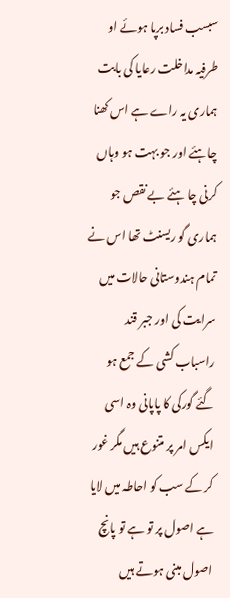سبسب فساد برپا ہوئے او طرفیہ مداخلت رعایا کی بابت ہماری یہ راے ہے اس کھنا چاہئے اور جو بہت ہو وہاں کرنی چا ہئے بے نقص جو ہماری گو ریسنٹ تھا اس نے تمام ہندوستانی حالات میں سرایت کی اور جبر قند راسباب کشی کے جمع ہو گئے گورکی کا پاپانی وہ اسی ایکس امر پر متنوع ہیں مگر غور کر کے سب کو احاطہ میں لایا ہے اصول پر تو ہے تو پانچ اصول مبنی ہوتے ہیں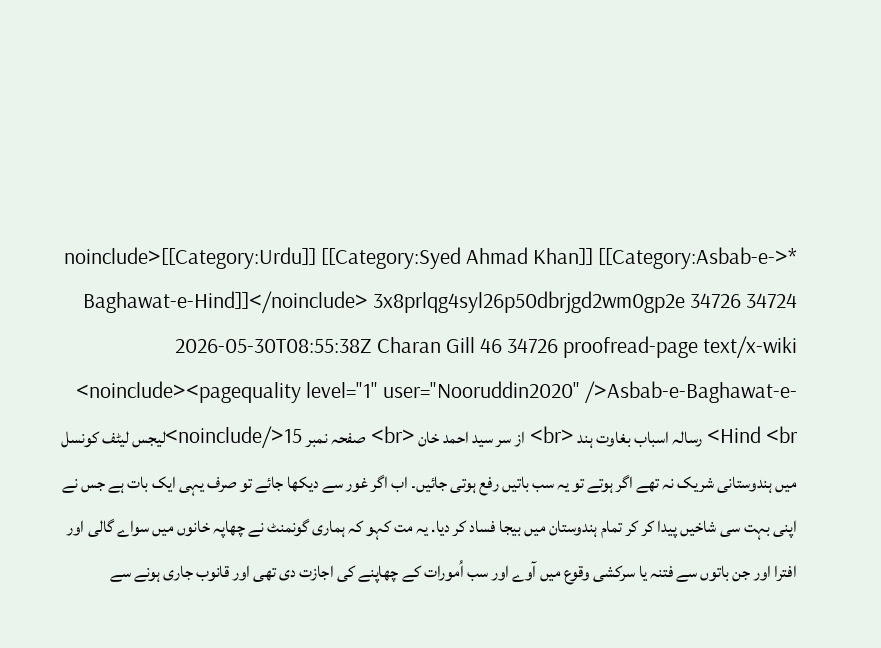*<noinclude>[[Category:Urdu]] [[Category:Syed Ahmad Khan]] [[Category:Asbab-e-Baghawat-e-Hind]]</noinclude> 3x8prlqg4syl26p50dbrjgd2wm0gp2e 34726 34724 2026-05-30T08:55:38Z Charan Gill 46 34726 proofread-page text/x-wiki <noinclude><pagequality level="1" user="Nooruddin2020" />Asbab-e-Baghawat-e-Hind <br> رسالہ اسباب بغاوت ہند <br> از سر سید احمد خان <br> صفحہ نمبر 15</noinclude>لیجس لیٹف کونسل میں ہندوستانی شریک نہ تھے اگر ہوتے تو یہ سب باتیں رفع ہوتی جائیں۔ اب اگر غور سے دیکھا جائے تو صرف یہی ایک بات ہے جس نے اپنی بہت سی شاخیں پیدا کر کر تمام ہندوستان میں بیجا فساد کر دیا. یہ مت کہو کہ ہماری گونمنٹ نے چھاپہ خانوں میں سواے گالی اور افترا اور جن باتوں سے فتنہ یا سرکشی وقوع میں آوے اور سب اُمورات کے چھاپنے کی اجازت دی تھی اور قانوب جاری ہونے سے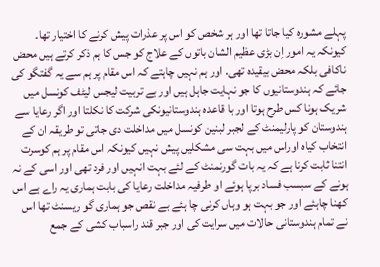پہلے مشورہ کیا جاتا تھا اور ہر شخص کو اس پر عذرات پیش کرنے کا اختیار تھا۔ کیونکہ یہ امور اِن بڑی عظیم الشان باتوں کے علاج کو جس کا ہم ذکر کرتے ہیں محض ناکافی بلکہ محض بیقیدہ تھی. اور ہم نہیں چاہتے کہ اس مقام پر ہم سے یہ گفتگو کی جائے کہ ہندوستانیوں کا جو نہایت جاہل ہیں اور بے تربیت لیجس لیٹف کونسل میں شریک ہونا کس طرح ہوتا اور با قاعدہ ہندوستانیونکی شرکت کا نکلتا اور اگر رعایا سے ہندوستان کو پارلیمنٹ کے لجبر لبنین کونسل میں مداخلت دی جاتی تو طریقہ ان کے انتخاب کیاہ اوراس میں بہت سی مشکلیں پیش نہیں کیونکہ اس مقام پر ہم کوسرت انتنا ثابت کرنا ہے کہ یہ بات گورنمنٹ کے لئے بہت انہیں اور فرد تھی اور اسی کے نہ ہونے کے سبسب فساد برپا ہوئے او طرفیہ مداخلت رعایا کی بابت ہماری یہ راے ہے اس کھنا چاہئے اور جو بہت ہو وہاں کرنی چا ہئے بے نقص جو ہماری گو ریسنٹ تھا اس نے تمام ہندوستانی حالات میں سرایت کی اور جبر قند راسباب کشی کے جمع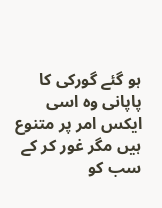ہو گئے گورکی کا پاپانی وہ اسی ایکس امر پر متنوع ہیں مگر غور کر کے سب کو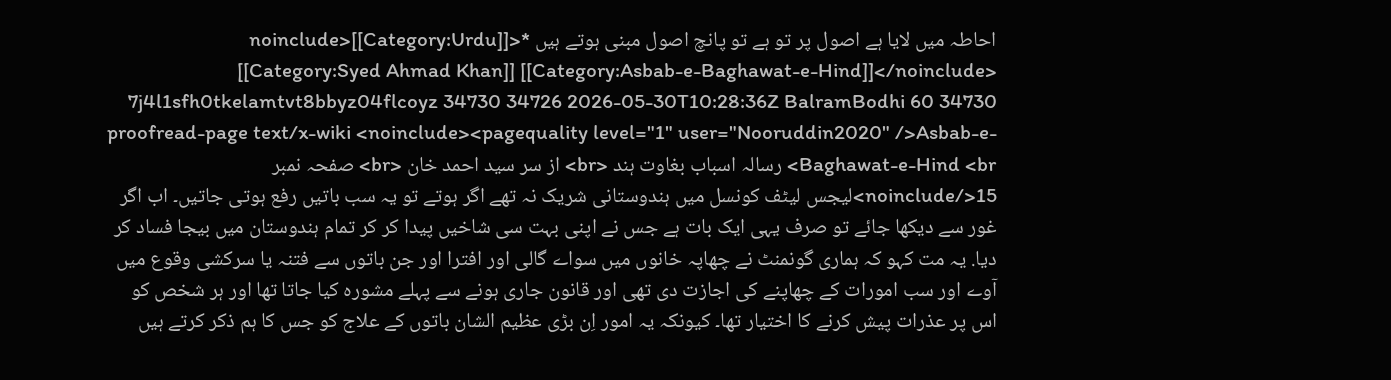احاطہ میں لایا ہے اصول پر تو ہے تو پانچ اصول مبنی ہوتے ہیں *<noinclude>[[Category:Urdu]] [[Category:Syed Ahmad Khan]] [[Category:Asbab-e-Baghawat-e-Hind]]</noinclude> 7j4l1sfh0tkelamtvt8bbyz04flcoyz 34730 34726 2026-05-30T10:28:36Z BalramBodhi 60 34730 proofread-page text/x-wiki <noinclude><pagequality level="1" user="Nooruddin2020" />Asbab-e-Baghawat-e-Hind <br> رسالہ اسباب بغاوت ہند <br> از سر سید احمد خان <br> صفحہ نمبر 15</noinclude>لیجس لیٹف کونسل میں ہندوستانی شریک نہ تھے اگر ہوتے تو یہ سب باتیں رفع ہوتی جاتیں۔ اب اگر غور سے دیکھا جائے تو صرف یہی ایک بات ہے جس نے اپنی بہت سی شاخیں پیدا کر کر تمام ہندوستان میں بیجا فساد کر دیا. یہ مت کہو کہ ہماری گونمنٹ نے چھاپہ خانوں میں سواے گالی اور افترا اور جن باتوں سے فتنہ یا سرکشی وقوع میں آوے اور سب امورات کے چھاپنے کی اجازت دی تھی اور قانون جاری ہونے سے پہلے مشورہ کیا جاتا تھا اور ہر شخص کو اس پر عذرات پیش کرنے کا اختیار تھا۔ کیونکہ یہ امور اِن بڑی عظیم الشان باتوں کے علاج کو جس کا ہم ذکر کرتے ہیں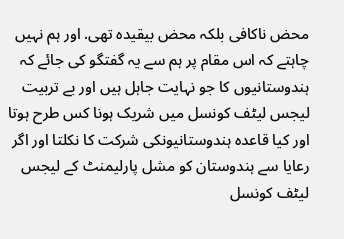محض ناکافی بلکہ محض بیقیدہ تھی. اور ہم نہیں چاہتے کہ اس مقام پر ہم سے یہ گفتگو کی جائے کہ ہندوستانیوں کا جو نہایت جاہل ہیں اور بے تربیت لیجس لیٹف کونسل میں شریک ہونا کس طرح ہوتا اور کیا قاعدہ ہندوستانیونکی شرکت کا نکلتا اور اگر رعایا سے ہندوستان کو مشل پارلیمنٹ کے لیجس لیٹف کونسل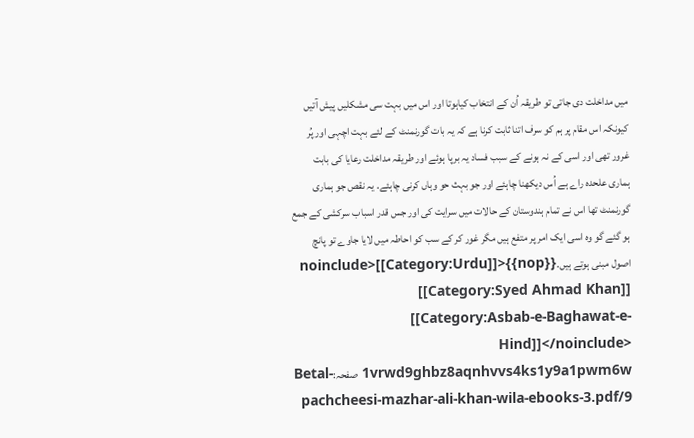میں مداخلت دی جاتی تو طریقہ اُن کے انتخاب کیاہوتا اور اس میں بہت سی مشکلیں پیش آتیں کیونکہ اس مقام پر ہم کو سرف اتنا ثابت کرنا ہے کہ یہ بات گورنمنٹ کے لئے بہت اچہی اور پُر غرور تھی اور اسی کے نہ ہونے کے سبب فساد یہ برپا ہوئے اور طریقہ مداخلت رعایا کی بابت ہماری علحدہ راے ہے اُس دیکھنا چاہئے اور جو بہث حو وہاں کرنی چاہئے. یہ نقص جو ہماری گورنمنٹ تھا اس نے تمام ہندوستان کے حالات میں سرایت کی اور جس قدر اسباب سرکشی کے جمع ہو گئے گو وہ اسی ایک امر پر متفع ہیں مگر غور کر کے سب کو احاطہ میں لایا جاوے تو پانچ اصول مبنی ہوتے ہیں.{{nop}}<noinclude>[[Category:Urdu]] [[Category:Syed Ahmad Khan]] [[Category:Asbab-e-Baghawat-e-Hind]]</noinclude> 1vrwd9ghbz8aqnhvvs4ks1y9a1pwm6w صفحہ:Betal-pachcheesi-mazhar-ali-khan-wila-ebooks-3.pdf/9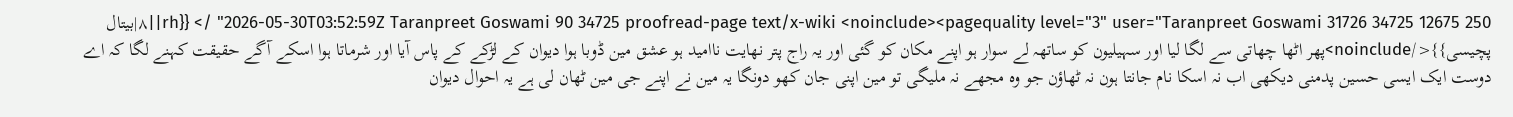250 12675 34725 31726 2026-05-30T03:52:59Z Taranpreet Goswami 90 34725 proofread-page text/x-wiki <noinclude><pagequality level="3" user="Taranpreet Goswami" /> {{rh||٨|بیتال پچیسی}}</noinclude>پھر اٹھا چھاتی سے لگا لیا اور سہیلیون کو ساتھہ لے سوار ہو اپنے مکان کو گئی اور یہ راج پتر نهایت ناامید ہو عشق مین ڈوبا ہوا دیوان کے لڑکے کے پاس آیا اور شرماتا ہوا اسکے آگے حقیقت کہنے لگا کہ اے دوست ایک ایسی حسین پدمنی دیکھی اب نہ اسکا نام جانتا ہون نہ ٹھاؤن جو وہ مجھے نہ ملیگی تو مین اپنی جان کھو دونگا یہ مین نے اپنے جی مین ٹھان لی ہے یہ احوال دیوان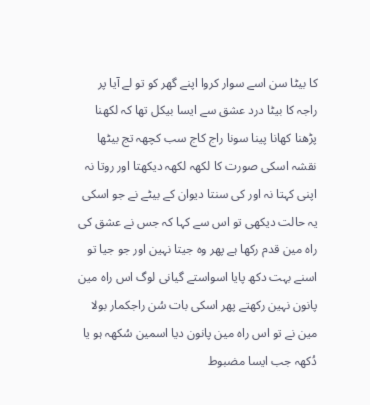کا بیٹا سن اسے سوار کروا اپنے گھر کو تو لے آیا پر راجہ کا بیٹا درد عشق سے ایسا بیکل تھا کہ لکھنا پڑھنا کھانا پینا سونا راج کاج سب کچھہ تج بیٹھا نقشہ اسکی صورت کا لکھہ لکھہ دیکھتا اور روتا نہ اپنی کہتا نہ اور کی سنتا دیوان کے بیٹے نے جو اسکی یہ حالت دیکھی تو اس سے کہا کہ جس نے عشق کی راہ مین قدم رکھا ہے پھر وہ جیتا نہین اور جو جیا تو اسنے بہت دکھ پایا اسواستے گیانی لوگ اس راہ مین پانون نہین رکھتے پھر اسکی بات سُن راجکمار بولا مین نے تو اس راہ مین پانون دیا اسمین سُکھہ ہو یا دُکھہ جب ایسا مضبوط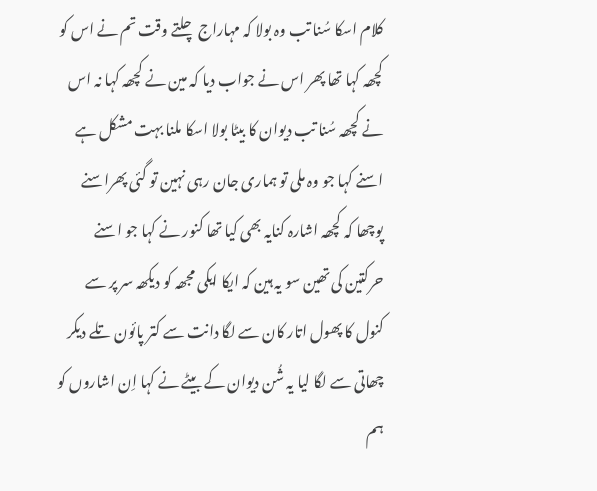کلام اسکا سُنا تب وہ بولا کہ مہاراج چلتے وقت تم نے اس کو کچھہ کہا تھا پھر اس نے جواب دیا کہ مین نے کچھہ کہا نہ اس نے کچھہ سُنا تب دیوان کا بیٹا بولا اسکا ملنا بہت مشکل ہے اسنے کہا جو وہ ملی تو ہماری جان رہی نہین تو گئی پھراسنے پوچھا کہ کچھہ اشارہ کنایہ بھی کیا تھا کنور نے کہا جو اسنے حرکتین کی تھین سو یہ ہین کہ ایکا ایکی مجھہ کو دیکھہ سر پر سے کنول کا پھول اتار کان سے لگا دانت سے کتر پائون تلے دیکر چھاتی سے لگا لیا یہ شُن دیوان کے بیٹے نے کہا اِن اشاروں کو ہم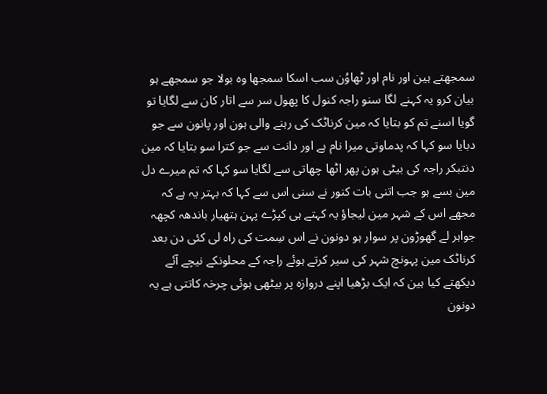سمجھتے ہین اور نام اور ٹھاوُن سب اسکا سمجھا وہ بولا جو سمجھے ہو بیان کرو یہ کہنے لگا سنو راجہ کنول کا پھول سر سے اتار کان سے لگایا تو گویا اسنے تم کو بتایا کہ مین کرناٹک کی رہنے والی ہون اور پانون سے جو دبایا سو کہا کہ پدماوتی میرا نام ہے اور دانت سے جو کترا سو بتایا کہ مین دنتبکر راجہ کی بیٹی ہون پھر اٹھا چھاتی سے لگایا سو کہا کہ تم میرے دل مین بسے ہو جب اتنی بات کنور نے سنی اس سے کہا کہ بہتر یہ ہے کہ مجھے اس کے شہر مین لیجاؤ یہ کہتے ہی کپڑے پہن ہتھیار باندھہ کچھہ جواہر لے گھوڑون پر سوار ہو دونون نے اس سِمت کی راہ لی کئی دن بعد کرناٹک مین پہونچ شہر کی سیر کرتے ہوئے راجہ کے محلونکے نیچے آئے دیکھتے کیا ہین کہ ایک بڑھیا اپنے دروازہ پر بیٹھی ہوئی چرخہ کاتتی ہے یہ دونون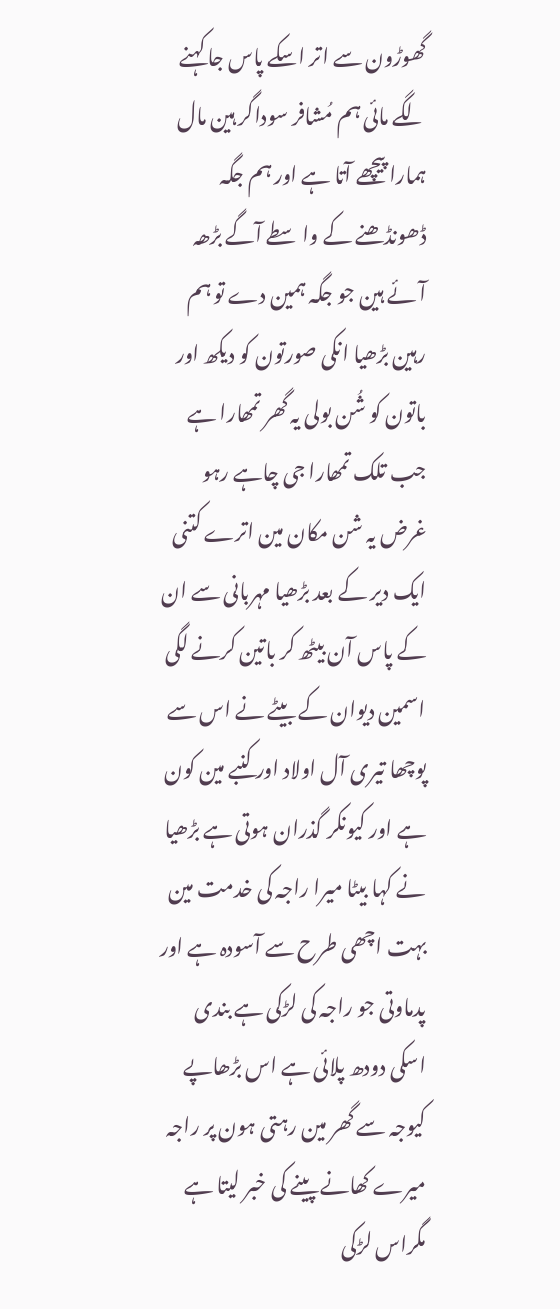گھوڑون سے اتر اسکے پاس جا کہنے لگے مائی ہم مُشافر سوداگر ہین مال ہمارا پیچھے آتا ہے اور ہم جگہ ڈھونڈھنے کے واسطے آگے بڑھہ آئے ہین جو جگہ ہمین دے تو ہم رہین بڑھیا انکی صورتون کو دیکھ اور باتون کو شُن بولی یہ گھر تمھارا ہے جب تلک تمھارا جی چاہے رہو غرض یہ شن مکان مین اترے کتنی ایک دیر کے بعد بڑھیا مہربانی سے ان کے پاس آن بیٹھ کر باتین کرنے لگی اسمین دیوان کے بیٹے نے اس سے پوچھا تیری آل اولاد اور کنبے مین کون ہے اور کیونکر گذران ہوتی ہے بڑھیا نے کہا بیٹا میرا راجہ کی خدمت مین بہت اچھی طرح سے آسودہ ہے اور پدماوتی جو راجہ کی لڑکی ہے بندی اسکی دودھ پلائی ہے اس بڑھاپے کیوجہ سے گھر مین رہتی ہون پر راجہ میرے کھانے پینے کی خبر لیتا ہے مگراس لڑکی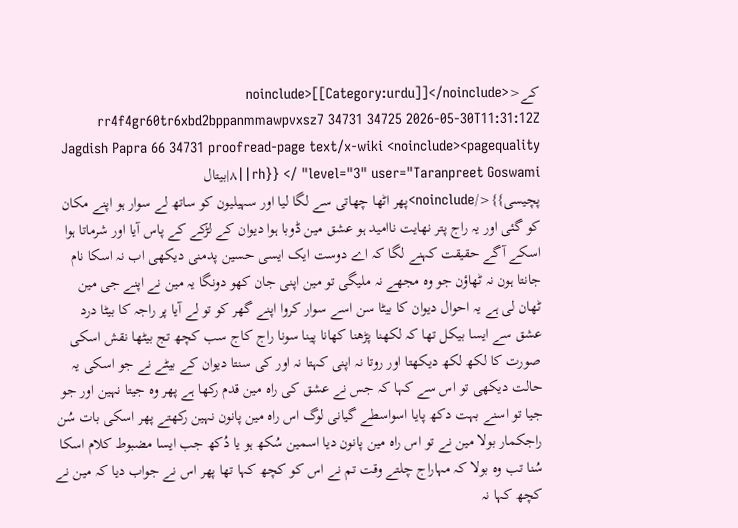کے<noinclude>[[Category:urdu]]</noinclude> rr4f4gr60tr6xbd2bppanmmawpvxsz7 34731 34725 2026-05-30T11:31:12Z Jagdish Papra 66 34731 proofread-page text/x-wiki <noinclude><pagequality level="3" user="Taranpreet Goswami" /> {{rh||٨|بیتال پچیسی}}</noinclude>پھر اٹھا چھاتی سے لگا لیا اور سہیلیون کو ساتھ لے سوار ہو اپنے مکان کو گئی اور یہ راج پتر نهایت ناامید ہو عشق مین ڈوبا ہوا دیوان کے لڑکے کے پاس آیا اور شرماتا ہوا اسکے آگے حقیقت کہنے لگا کہ اے دوست ایک ایسی حسین پدمنی دیکھی اب نہ اسکا نام جانتا ہون نہ ٹھاؤن جو وہ مجھے نہ ملیگی تو مین اپنی جان کھو دونگا یہ مین نے اپنے جی مین ٹھان لی ہے یہ احوال دیوان کا بیٹا سن اسے سوار کروا اپنے گھر کو تو لے آیا پر راجہ کا بیٹا درد عشق سے ایسا بیکل تھا کہ لکھنا پڑھنا کھانا پینا سونا راج کاج سب کچھ تج بیٹھا نقش اسکی صورت کا لکھ لکھ دیکھتا اور روتا نہ اپنی کہتا نہ اور کی سنتا دیوان کے بیٹے نے جو اسکی یہ حالت دیکھی تو اس سے کہا کہ جس نے عشق کی راہ مین قدم رکھا ہے پھر وہ جیتا نہین اور جو جیا تو اسنے بہت دکھ پایا اسواسطے گیانی لوگ اس راہ مین پانون نہین رکھتے پھر اسکی بات سُن راجکمار بولا مین نے تو اس راہ مین پانون دیا اسمین سُکھ ہو یا دُکھ جب ایسا مضبوط کلام اسکا سُنا تب وہ بولا کہ مہاراج چلتے وقت تم نے اس کو کچھ کہا تھا پھر اس نے جواب دیا کہ مین نے کچھ کہا نہ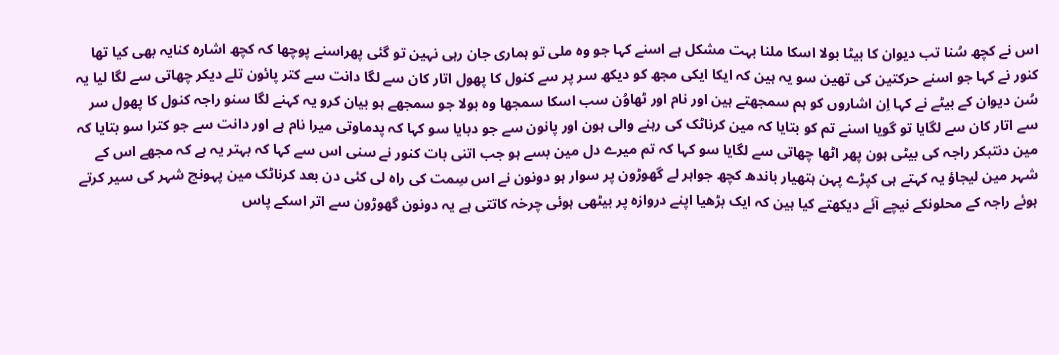اس نے کچھ سُنا تب دیوان کا بیٹا بولا اسکا ملنا بہت مشکل ہے اسنے کہا جو وہ ملی تو ہماری جان رہی نہین تو گئی پھراسنے پوچھا کہ کچھ اشارہ کنایہ بھی کیا تھا کنور نے کہا جو اسنے حرکتین کی تھین سو یہ ہین کہ ایکا ایکی مجھ کو دیکھ سر پر سے کنول کا پھول اتار کان سے لگا دانت سے کتر پائون تلے دیکر چھاتی سے لگا لیا یہ سُن دیوان کے بیٹے نے کہا اِن اشاروں کو ہم سمجھتے ہین اور نام اور ٹھاوُن سب اسکا سمجھا وہ بولا جو سمجھے ہو بیان کرو یہ کہنے لگا سنو راجہ کنول کا پھول سر سے اتار کان سے لگایا تو گویا اسنے تم کو بتایا کہ مین کرناٹک کی رہنے والی ہون اور پانون سے جو دبایا سو کہا کہ پدماوتی میرا نام ہے اور دانت سے جو کترا سو بتایا کہ مین دنتبکر راجہ کی بیٹی ہون پھر اٹھا چھاتی سے لگایا سو کہا کہ تم میرے دل مین بسے ہو جب اتنی بات کنور نے سنی اس سے کہا کہ بہتر یہ ہے کہ مجھے اس کے شہر مین لیجاؤ یہ کہتے ہی کپڑے پہن ہتھیار باندھ کچھ جواہر لے گھوڑون پر سوار ہو دونون نے اس سِمت کی راہ لی کئی دن بعد کرناٹک مین پہونچ شہر کی سیر کرتے ہوئے راجہ کے محلونکے نیچے آئے دیکھتے کیا ہین کہ ایک بڑھیا اپنے دروازہ پر بیٹھی ہوئی چرخہ کاتتی ہے یہ دونون گھوڑون سے اتر اسکے پاس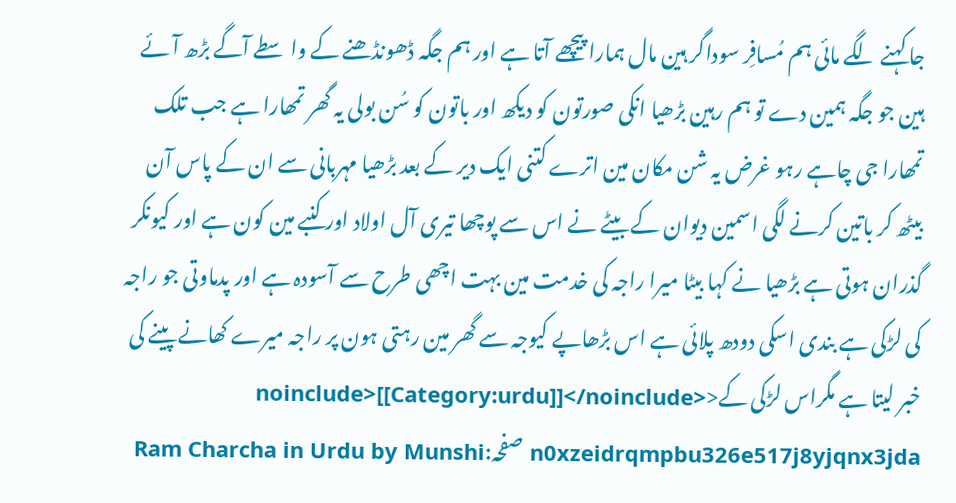جا کہنے لگے مائی ہم مُسافِر سوداگر ہین مال ہمارا پیچھے آتا ہے اور ہم جگہ ڈھونڈھنے کے واسطے آگے بڑھ آئے ہین جو جگہ ہمین دے تو ہم رہین بڑھیا انکی صورتون کو دیکھ اور باتون کو سُن بولی یہ گھر تمھارا ہے جب تلک تمھارا جی چاہے رہو غرض یہ شن مکان مین اترے کتنی ایک دیر کے بعد بڑھیا مہربانی سے ان کے پاس آن بیٹھ کر باتین کرنے لگی اسمین دیوان کے بیٹے نے اس سے پوچھا تیری آل اولاد اور کنبے مین کون ہے اور کیونکر گذران ہوتی ہے بڑھیا نے کہا بیٹا میرا راجہ کی خدمت مین بہت اچھی طرح سے آسودہ ہے اور پدماوتی جو راجہ کی لڑکی ہے بندی اسکی دودھ پلائی ہے اس بڑھاپے کیوجہ سے گھر مین رہتی ہون پر راجہ میرے کھانے پینے کی خبر لیتا ہے مگراس لڑکی کے<noinclude>[[Category:urdu]]</noinclude> n0xzeidrqmpbu326e517j8yjqnx3jda صفحہ:Ram Charcha in Urdu by Munshi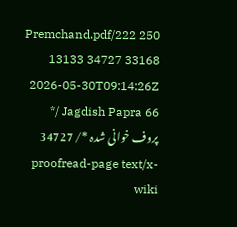Premchand.pdf/222 250 13133 34727 33168 2026-05-30T09:14:26Z Jagdish Papra 66 /* پروف خوانی شدہ */ 34727 proofread-page text/x-wiki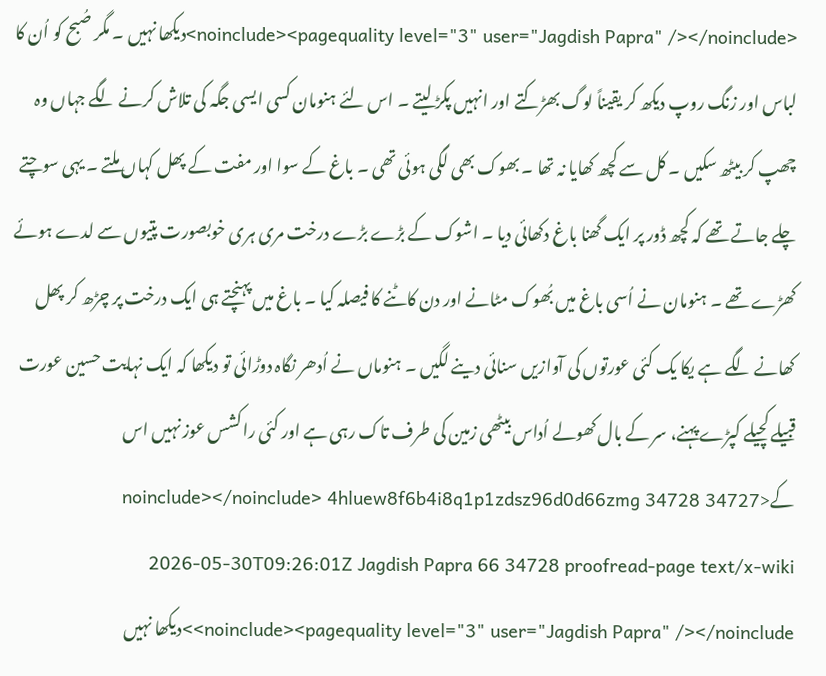<noinclude><pagequality level="3" user="Jagdish Papra" /></noinclude>دیکھا نہیں ۔ مگر صُبح کو اُن کا لباس اور زنگ روپ دیکھ کر یقیناً لوگ بھڑکتے اور انہیں پکڑ لیتے ۔ اس لئے ہنومان کسی ایسی جگہ کی تلاش کرنے لگے جہاں وہ چھپ کر بیٹھ سکیں ۔ کل سے کچھ کھایا نہ تھا ۔ بھوک بھی لگی ہوئی تھی ۔ باغ کے سوا اور مفت کے پھل کہاں ملتے ۔ یہی سوچتے چلے جاتے تھے کہ کچھ ڈور پر ایک گھنا باغ دکھائی دیا ۔ اشوک کے بڑے بڑے درخت مری ہری خوبصورت پتیوں سے لدے ہوئے کھڑے تھے ۔ ہنومان نے اُسی باغ میں بُھوک مٹانے اور دن کاٹنے کا فیصلہ کیا ۔ باغ میں پہنچتے ہی ایک درخت پر چڑھ کر پھل کھانے لگے ہے یکا یک کئی عورتوں کی آوازیں سنائی دینے لگیں ۔ ہنوماں نے اُدھر نگاہ دوڑائی تو دیکھا کہ ایک نہایت حسین عورت قبیلے کچیلے کپڑے پہنے، سر کے بال کھولے اُداس بیٹھی زمین کی طرف تاک رہی ہے اور کئی راکشس عوز نہیں اس کے<noinclude></noinclude> 4hluew8f6b4i8q1p1zdsz96d0d66zmg 34728 34727 2026-05-30T09:26:01Z Jagdish Papra 66 34728 proofread-page text/x-wiki <noinclude><pagequality level="3" user="Jagdish Papra" /></noinclude>دیکھا نہیں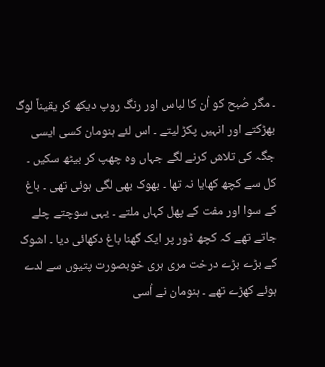۔ مگر صُبح کو اُن کا لباس اور رنگ روپ دیکھ کر یقیناً لوگ بھڑکتے اور انہیں پکڑ لیتے ۔ اس لئے ہنومان کسی ایسی جگہ کی تلاش کرنے لگے جہاں وہ چھپ کر بیٹھ سکیں ۔ کل سے کچھ کھایا نہ تھا ۔ بھوک بھی لگی ہوئی تھی ۔ باغ کے سوا اور مفت کے پھل کہاں ملتے ۔ یہی سوچتے چلے جاتے تھے کہ کچھ ڈور پر ایک گھنا باغ دکھائی دیا ۔ اشوک کے بڑے بڑے درخت مری ہری خوبصورت پتیوں سے لدے ہوئے کھڑے تھے ۔ ہنومان نے اُسی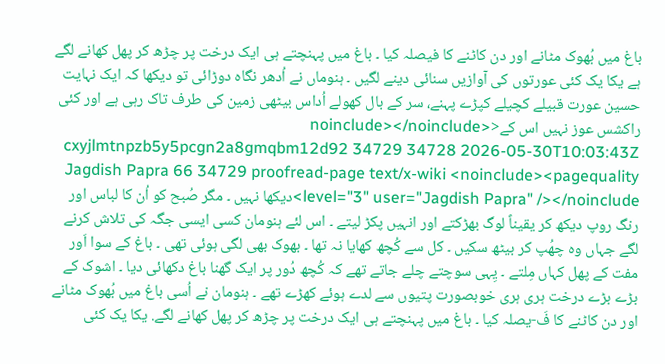باغ میں بُھوک مٹانے اور دن کاٹنے کا فیصلہ کیا ۔ باغ میں پہنچتے ہی ایک درخت پر چڑھ کر پھل کھانے لگے ہے یکا یک کئی عورتوں کی آوازیں سنائی دینے لگیں ۔ ہنوماں نے اُدھر نگاہ دوڑائی تو دیکھا کہ ایک نہایت حسین عورت قبیلے کچیلے کپڑے پہنے، سر کے بال کھولے اُداس بیٹھی زمین کی طرف تاک رہی ہے اور کئی راکشس عوز نہیں اس کے<noinclude></noinclude> cxyjlmtnpzb5y5pcgn2a8gmqbm12d92 34729 34728 2026-05-30T10:03:43Z Jagdish Papra 66 34729 proofread-page text/x-wiki <noinclude><pagequality level="3" user="Jagdish Papra" /></noinclude>دیکھا نہیں ۔ مگر صُبح کو اُن کا لباس اور رنگ روپ دیکھ کر یقیناً لوگ بھڑکتے اور انہیں پکڑ لیتے ۔ اس لئے ہنومان کسی ایسی جگہ کی تلاش کرنے لگے جہاں وہ چھُپ کر بیٹھ سکیں ۔ کل سے کُچھ کھایا نہ تھا ۔ بھوک بھی لگی ہوئی تھی ۔ باغ کے سوا اَور مفت کے پھل کہاں مِلتے ۔ یِہی سوچتے چلے جاتے تھے کہ کُچھ دُور پر ایک گھنا باغ دکھائی دیا ۔ اشوک کے بڑے بڑے درخت ہری ہری خوبصورت پتیوں سے لدے ہوئے کھڑے تھے ۔ ہنومان نے اُسی باغ میں بُھوک مٹانے اور دن کاٹنے کا فَ-یصلہ کیا ۔ باغ میں پہنچتے ہی ایک درخت پر چڑھ کر پھل کھانے لگے. یکا یک کئی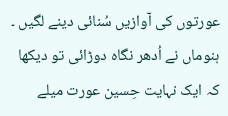عورتوں کی آوازیں سُنائی دینے لگیں ۔ ہنوماں نے اُدھر نگاہ دوڑائی تو دیکھا کہ ایک نہایت حِسین عورت میلے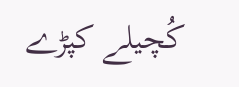کُچیلے کپڑے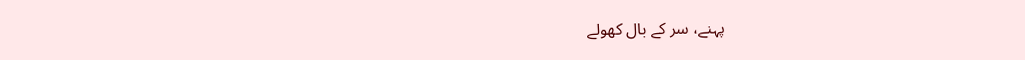پہنے، سر کے بال کھولے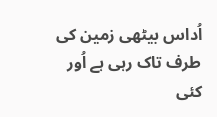اُداس بیٹھی زمین کی طرف تاک رہی ہے اُور کئی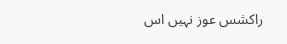راکشس عوز نہیں اس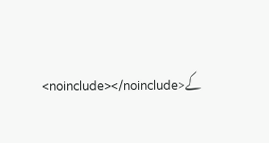کے<noinclude></noinclude>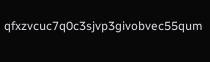qfxzvcuc7q0c3sjvp3givobvec55qum